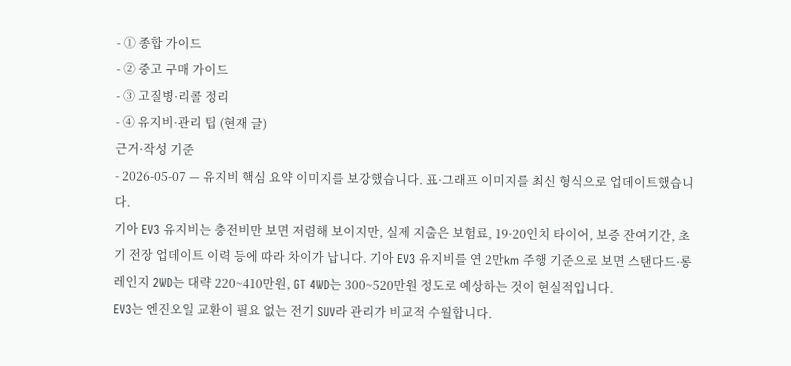- ① 종합 가이드
- ② 중고 구매 가이드
- ③ 고질병·리콜 정리
- ④ 유지비·관리 팁 (현재 글)
근거·작성 기준
- 2026-05-07 — 유지비 핵심 요약 이미지를 보강했습니다. 표·그래프 이미지를 최신 형식으로 업데이트했습니다.
기아 EV3 유지비는 충전비만 보면 저렴해 보이지만, 실제 지출은 보험료, 19·20인치 타이어, 보증 잔여기간, 초기 전장 업데이트 이력 등에 따라 차이가 납니다. 기아 EV3 유지비를 연 2만km 주행 기준으로 보면 스탠다드·롱레인지 2WD는 대략 220~410만원, GT 4WD는 300~520만원 정도로 예상하는 것이 현실적입니다.
EV3는 엔진오일 교환이 필요 없는 전기 SUV라 관리가 비교적 수월합니다.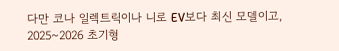다만 코나 일렉트릭이나 니로 EV보다 최신 모델이고, 2025~2026 초기형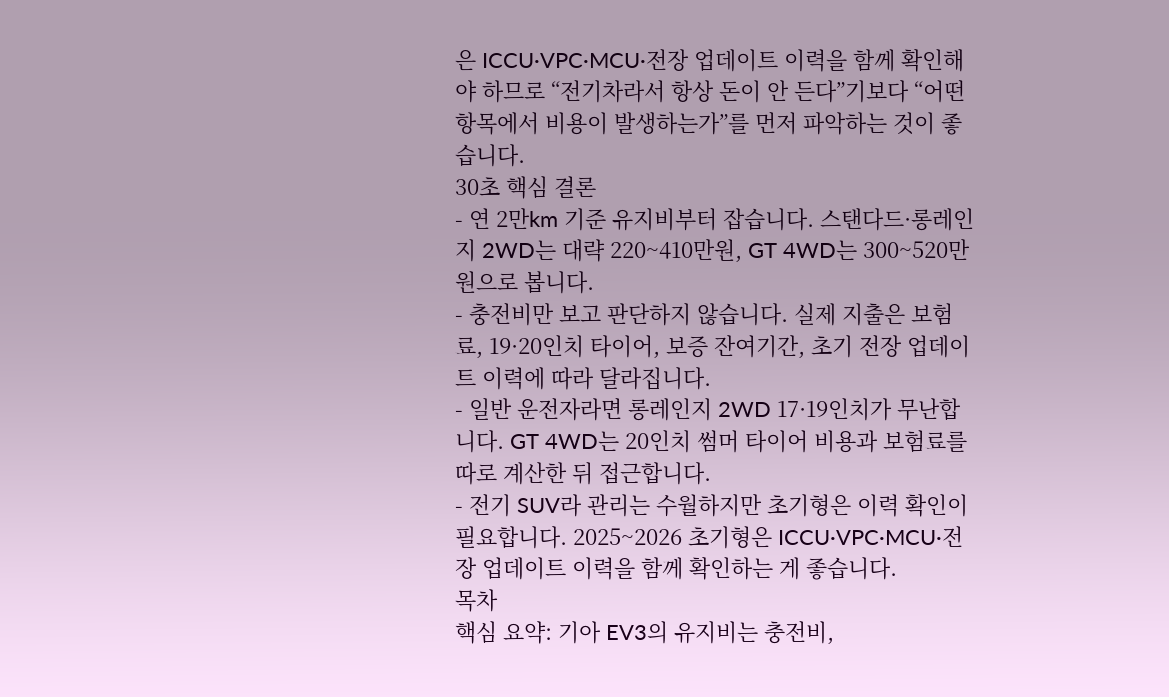은 ICCU·VPC·MCU·전장 업데이트 이력을 함께 확인해야 하므로 “전기차라서 항상 돈이 안 든다”기보다 “어떤 항목에서 비용이 발생하는가”를 먼저 파악하는 것이 좋습니다.
30초 핵심 결론
- 연 2만km 기준 유지비부터 잡습니다. 스탠다드·롱레인지 2WD는 대략 220~410만원, GT 4WD는 300~520만원으로 봅니다.
- 충전비만 보고 판단하지 않습니다. 실제 지출은 보험료, 19·20인치 타이어, 보증 잔여기간, 초기 전장 업데이트 이력에 따라 달라집니다.
- 일반 운전자라면 롱레인지 2WD 17·19인치가 무난합니다. GT 4WD는 20인치 썸머 타이어 비용과 보험료를 따로 계산한 뒤 접근합니다.
- 전기 SUV라 관리는 수월하지만 초기형은 이력 확인이 필요합니다. 2025~2026 초기형은 ICCU·VPC·MCU·전장 업데이트 이력을 함께 확인하는 게 좋습니다.
목차
핵심 요약: 기아 EV3의 유지비는 충전비,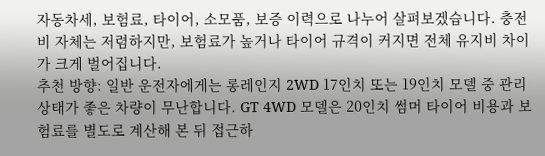자동차세, 보험료, 타이어, 소모품, 보증 이력으로 나누어 살펴보겠습니다. 충전비 자체는 저렴하지만, 보험료가 높거나 타이어 규격이 커지면 전체 유지비 차이가 크게 벌어집니다.
추천 방향: 일반 운전자에게는 롱레인지 2WD 17인치 또는 19인치 모델 중 관리 상태가 좋은 차량이 무난합니다. GT 4WD 모델은 20인치 썸머 타이어 비용과 보험료를 별도로 계산해 본 뒤 접근하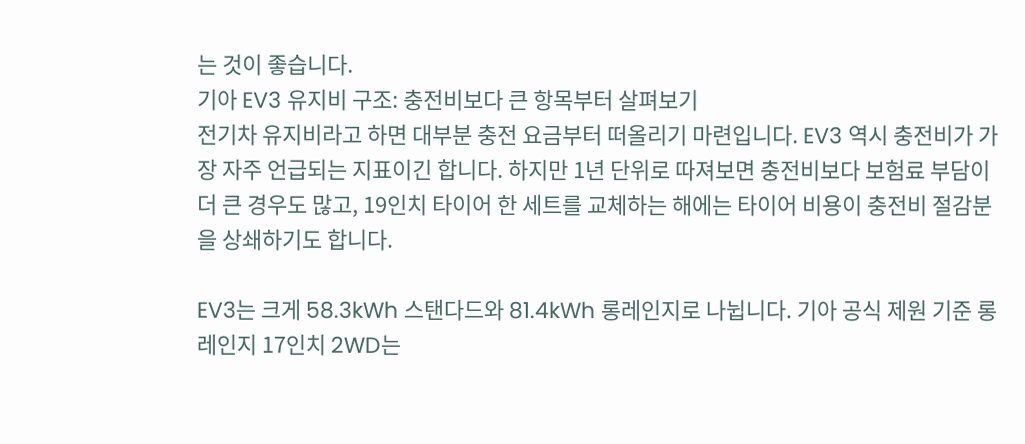는 것이 좋습니다.
기아 EV3 유지비 구조: 충전비보다 큰 항목부터 살펴보기
전기차 유지비라고 하면 대부분 충전 요금부터 떠올리기 마련입니다. EV3 역시 충전비가 가장 자주 언급되는 지표이긴 합니다. 하지만 1년 단위로 따져보면 충전비보다 보험료 부담이 더 큰 경우도 많고, 19인치 타이어 한 세트를 교체하는 해에는 타이어 비용이 충전비 절감분을 상쇄하기도 합니다.

EV3는 크게 58.3kWh 스탠다드와 81.4kWh 롱레인지로 나뉩니다. 기아 공식 제원 기준 롱레인지 17인치 2WD는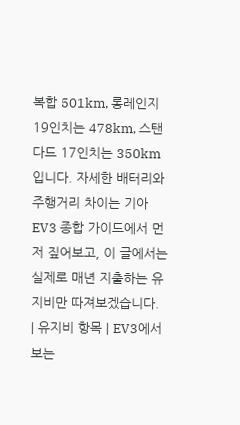복합 501km, 롱레인지 19인치는 478km, 스탠다드 17인치는 350km입니다. 자세한 배터리와 주행거리 차이는 기아 EV3 종합 가이드에서 먼저 짚어보고, 이 글에서는 실제로 매년 지출하는 유지비만 따져보겠습니다.
| 유지비 항목 | EV3에서 보는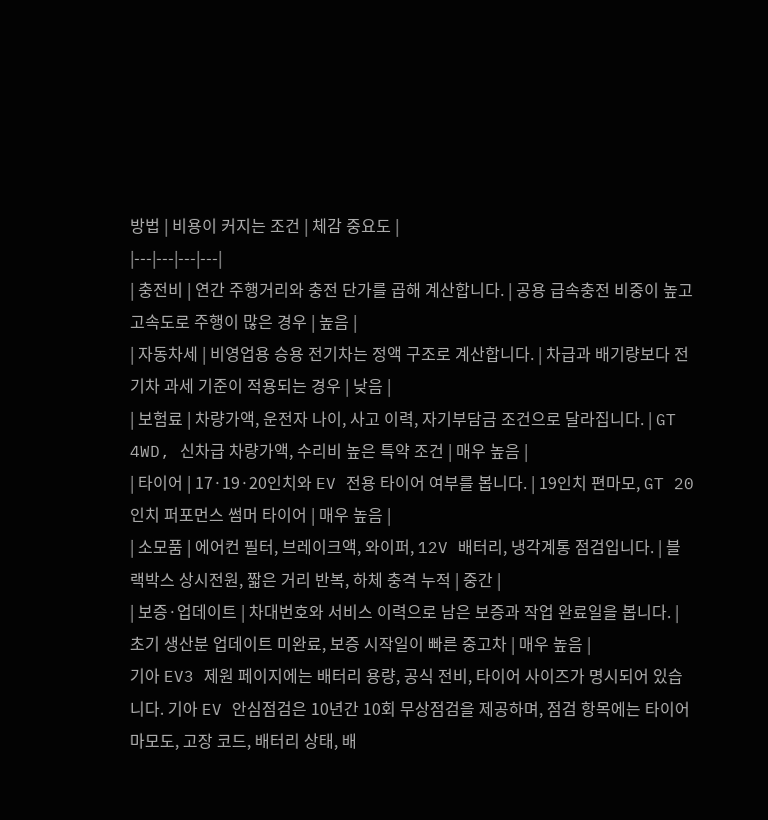방법 | 비용이 커지는 조건 | 체감 중요도 |
|---|---|---|---|
| 충전비 | 연간 주행거리와 충전 단가를 곱해 계산합니다. | 공용 급속충전 비중이 높고 고속도로 주행이 많은 경우 | 높음 |
| 자동차세 | 비영업용 승용 전기차는 정액 구조로 계산합니다. | 차급과 배기량보다 전기차 과세 기준이 적용되는 경우 | 낮음 |
| 보험료 | 차량가액, 운전자 나이, 사고 이력, 자기부담금 조건으로 달라집니다. | GT 4WD, 신차급 차량가액, 수리비 높은 특약 조건 | 매우 높음 |
| 타이어 | 17·19·20인치와 EV 전용 타이어 여부를 봅니다. | 19인치 편마모, GT 20인치 퍼포먼스 썸머 타이어 | 매우 높음 |
| 소모품 | 에어컨 필터, 브레이크액, 와이퍼, 12V 배터리, 냉각계통 점검입니다. | 블랙박스 상시전원, 짧은 거리 반복, 하체 충격 누적 | 중간 |
| 보증·업데이트 | 차대번호와 서비스 이력으로 남은 보증과 작업 완료일을 봅니다. | 초기 생산분 업데이트 미완료, 보증 시작일이 빠른 중고차 | 매우 높음 |
기아 EV3 제원 페이지에는 배터리 용량, 공식 전비, 타이어 사이즈가 명시되어 있습니다. 기아 EV 안심점검은 10년간 10회 무상점검을 제공하며, 점검 항목에는 타이어 마모도, 고장 코드, 배터리 상태, 배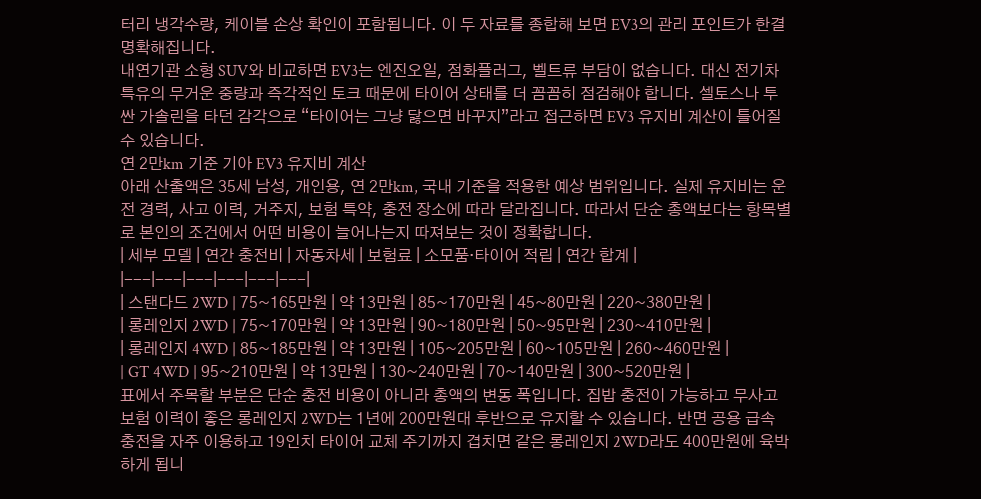터리 냉각수량, 케이블 손상 확인이 포함됩니다. 이 두 자료를 종합해 보면 EV3의 관리 포인트가 한결 명확해집니다.
내연기관 소형 SUV와 비교하면 EV3는 엔진오일, 점화플러그, 벨트류 부담이 없습니다. 대신 전기차 특유의 무거운 중량과 즉각적인 토크 때문에 타이어 상태를 더 꼼꼼히 점검해야 합니다. 셀토스나 투싼 가솔린을 타던 감각으로 “타이어는 그냥 닳으면 바꾸지”라고 접근하면 EV3 유지비 계산이 틀어질 수 있습니다.
연 2만km 기준 기아 EV3 유지비 계산
아래 산출액은 35세 남성, 개인용, 연 2만km, 국내 기준을 적용한 예상 범위입니다. 실제 유지비는 운전 경력, 사고 이력, 거주지, 보험 특약, 충전 장소에 따라 달라집니다. 따라서 단순 총액보다는 항목별로 본인의 조건에서 어떤 비용이 늘어나는지 따져보는 것이 정확합니다.
| 세부 모델 | 연간 충전비 | 자동차세 | 보험료 | 소모품·타이어 적립 | 연간 합계 |
|---|---|---|---|---|---|
| 스탠다드 2WD | 75~165만원 | 약 13만원 | 85~170만원 | 45~80만원 | 220~380만원 |
| 롱레인지 2WD | 75~170만원 | 약 13만원 | 90~180만원 | 50~95만원 | 230~410만원 |
| 롱레인지 4WD | 85~185만원 | 약 13만원 | 105~205만원 | 60~105만원 | 260~460만원 |
| GT 4WD | 95~210만원 | 약 13만원 | 130~240만원 | 70~140만원 | 300~520만원 |
표에서 주목할 부분은 단순 충전 비용이 아니라 총액의 변동 폭입니다. 집밥 충전이 가능하고 무사고 보험 이력이 좋은 롱레인지 2WD는 1년에 200만원대 후반으로 유지할 수 있습니다. 반면 공용 급속 충전을 자주 이용하고 19인치 타이어 교체 주기까지 겹치면 같은 롱레인지 2WD라도 400만원에 육박하게 됩니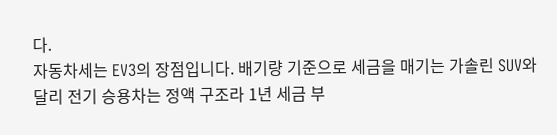다.
자동차세는 EV3의 장점입니다. 배기량 기준으로 세금을 매기는 가솔린 SUV와 달리 전기 승용차는 정액 구조라 1년 세금 부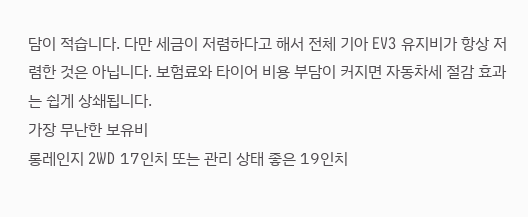담이 적습니다. 다만 세금이 저렴하다고 해서 전체 기아 EV3 유지비가 항상 저렴한 것은 아닙니다. 보험료와 타이어 비용 부담이 커지면 자동차세 절감 효과는 쉽게 상쇄됩니다.
가장 무난한 보유비
롱레인지 2WD 17인치 또는 관리 상태 좋은 19인치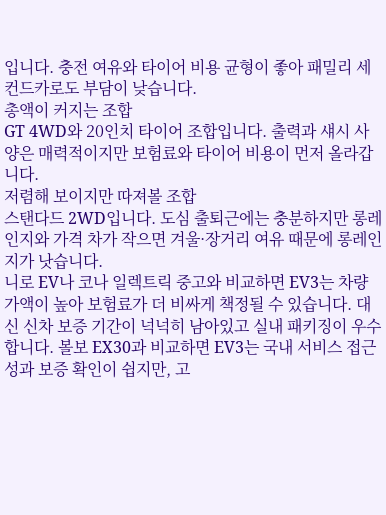입니다. 충전 여유와 타이어 비용 균형이 좋아 패밀리 세컨드카로도 부담이 낮습니다.
총액이 커지는 조합
GT 4WD와 20인치 타이어 조합입니다. 출력과 섀시 사양은 매력적이지만 보험료와 타이어 비용이 먼저 올라갑니다.
저렴해 보이지만 따져볼 조합
스탠다드 2WD입니다. 도심 출퇴근에는 충분하지만 롱레인지와 가격 차가 작으면 겨울·장거리 여유 때문에 롱레인지가 낫습니다.
니로 EV나 코나 일렉트릭 중고와 비교하면 EV3는 차량가액이 높아 보험료가 더 비싸게 책정될 수 있습니다. 대신 신차 보증 기간이 넉넉히 남아있고 실내 패키징이 우수합니다. 볼보 EX30과 비교하면 EV3는 국내 서비스 접근성과 보증 확인이 쉽지만, 고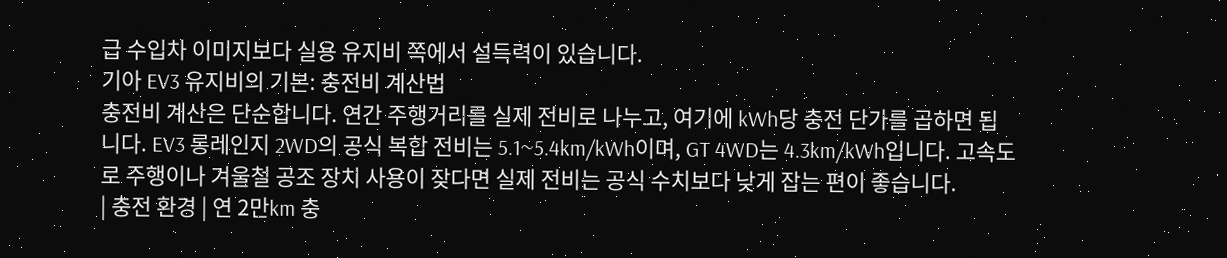급 수입차 이미지보다 실용 유지비 쪽에서 설득력이 있습니다.
기아 EV3 유지비의 기본: 충전비 계산법
충전비 계산은 단순합니다. 연간 주행거리를 실제 전비로 나누고, 여기에 kWh당 충전 단가를 곱하면 됩니다. EV3 롱레인지 2WD의 공식 복합 전비는 5.1~5.4km/kWh이며, GT 4WD는 4.3km/kWh입니다. 고속도로 주행이나 겨울철 공조 장치 사용이 잦다면 실제 전비는 공식 수치보다 낮게 잡는 편이 좋습니다.
| 충전 환경 | 연 2만km 충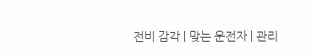전비 감각 | 맞는 운전자 | 관리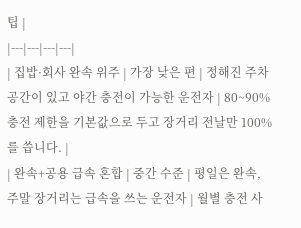팁 |
|---|---|---|---|
| 집밥·회사 완속 위주 | 가장 낮은 편 | 정해진 주차공간이 있고 야간 충전이 가능한 운전자 | 80~90% 충전 제한을 기본값으로 두고 장거리 전날만 100%를 씁니다. |
| 완속+공용 급속 혼합 | 중간 수준 | 평일은 완속, 주말 장거리는 급속을 쓰는 운전자 | 월별 충전 사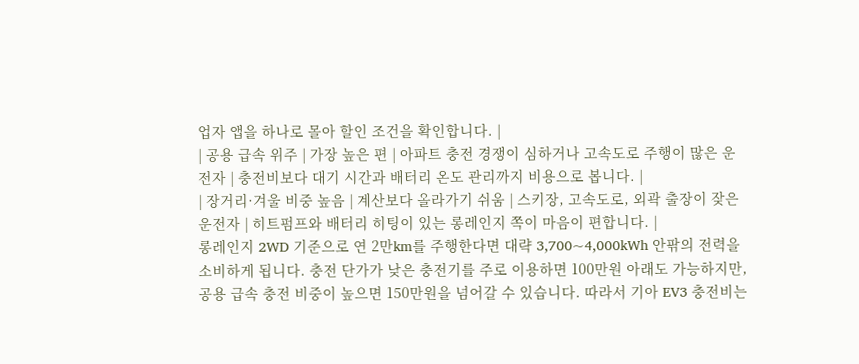업자 앱을 하나로 몰아 할인 조건을 확인합니다. |
| 공용 급속 위주 | 가장 높은 편 | 아파트 충전 경쟁이 심하거나 고속도로 주행이 많은 운전자 | 충전비보다 대기 시간과 배터리 온도 관리까지 비용으로 봅니다. |
| 장거리·겨울 비중 높음 | 계산보다 올라가기 쉬움 | 스키장, 고속도로, 외곽 출장이 잦은 운전자 | 히트펌프와 배터리 히팅이 있는 롱레인지 쪽이 마음이 편합니다. |
롱레인지 2WD 기준으로 연 2만km를 주행한다면 대략 3,700~4,000kWh 안팎의 전력을 소비하게 됩니다. 충전 단가가 낮은 충전기를 주로 이용하면 100만원 아래도 가능하지만, 공용 급속 충전 비중이 높으면 150만원을 넘어갈 수 있습니다. 따라서 기아 EV3 충전비는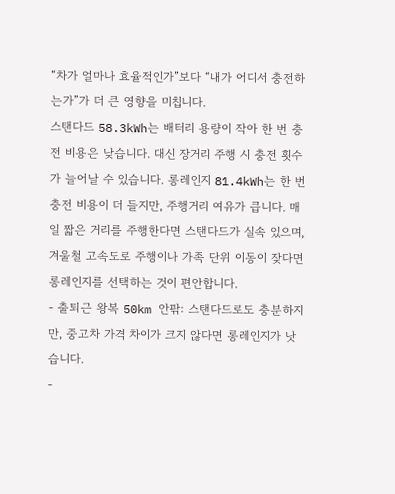“차가 얼마나 효율적인가”보다 “내가 어디서 충전하는가”가 더 큰 영향을 미칩니다.
스탠다드 58.3kWh는 배터리 용량이 작아 한 번 충전 비용은 낮습니다. 대신 장거리 주행 시 충전 횟수가 늘어날 수 있습니다. 롱레인지 81.4kWh는 한 번 충전 비용이 더 들지만, 주행거리 여유가 큽니다. 매일 짧은 거리를 주행한다면 스탠다드가 실속 있으며, 겨울철 고속도로 주행이나 가족 단위 이동이 잦다면 롱레인지를 선택하는 것이 편안합니다.
- 출퇴근 왕복 50km 안팎: 스탠다드로도 충분하지만, 중고차 가격 차이가 크지 않다면 롱레인지가 낫습니다.
-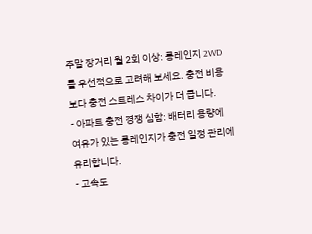주말 장거리 월 2회 이상: 롱레인지 2WD를 우선적으로 고려해 보세요. 충전 비용보다 충전 스트레스 차이가 더 큽니다.
- 아파트 충전 경쟁 심함: 배터리 용량에 여유가 있는 롱레인지가 충전 일정 관리에 유리합니다.
- 고속도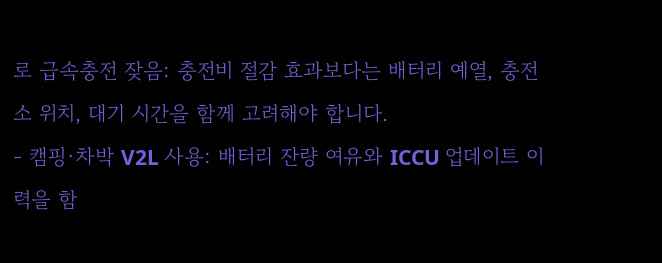로 급속충전 잦음: 충전비 절감 효과보다는 배터리 예열, 충전소 위치, 대기 시간을 함께 고려해야 합니다.
- 캠핑·차박 V2L 사용: 배터리 잔량 여유와 ICCU 업데이트 이력을 함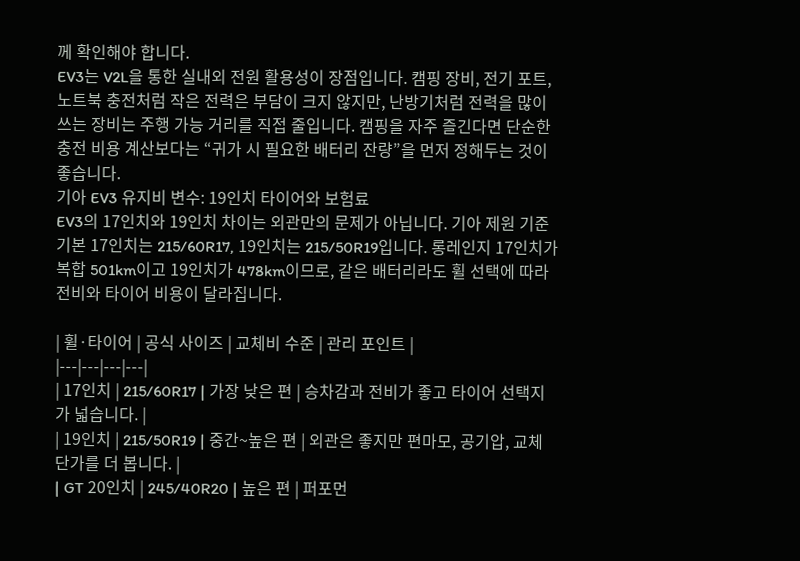께 확인해야 합니다.
EV3는 V2L을 통한 실내외 전원 활용성이 장점입니다. 캠핑 장비, 전기 포트, 노트북 충전처럼 작은 전력은 부담이 크지 않지만, 난방기처럼 전력을 많이 쓰는 장비는 주행 가능 거리를 직접 줄입니다. 캠핑을 자주 즐긴다면 단순한 충전 비용 계산보다는 “귀가 시 필요한 배터리 잔량”을 먼저 정해두는 것이 좋습니다.
기아 EV3 유지비 변수: 19인치 타이어와 보험료
EV3의 17인치와 19인치 차이는 외관만의 문제가 아닙니다. 기아 제원 기준 기본 17인치는 215/60R17, 19인치는 215/50R19입니다. 롱레인지 17인치가 복합 501km이고 19인치가 478km이므로, 같은 배터리라도 휠 선택에 따라 전비와 타이어 비용이 달라집니다.

| 휠·타이어 | 공식 사이즈 | 교체비 수준 | 관리 포인트 |
|---|---|---|---|
| 17인치 | 215/60R17 | 가장 낮은 편 | 승차감과 전비가 좋고 타이어 선택지가 넓습니다. |
| 19인치 | 215/50R19 | 중간~높은 편 | 외관은 좋지만 편마모, 공기압, 교체 단가를 더 봅니다. |
| GT 20인치 | 245/40R20 | 높은 편 | 퍼포먼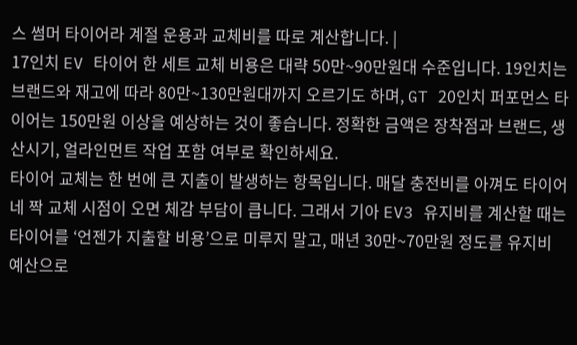스 썸머 타이어라 계절 운용과 교체비를 따로 계산합니다. |
17인치 EV 타이어 한 세트 교체 비용은 대략 50만~90만원대 수준입니다. 19인치는 브랜드와 재고에 따라 80만~130만원대까지 오르기도 하며, GT 20인치 퍼포먼스 타이어는 150만원 이상을 예상하는 것이 좋습니다. 정확한 금액은 장착점과 브랜드, 생산시기, 얼라인먼트 작업 포함 여부로 확인하세요.
타이어 교체는 한 번에 큰 지출이 발생하는 항목입니다. 매달 충전비를 아껴도 타이어 네 짝 교체 시점이 오면 체감 부담이 큽니다. 그래서 기아 EV3 유지비를 계산할 때는 타이어를 ‘언젠가 지출할 비용’으로 미루지 말고, 매년 30만~70만원 정도를 유지비 예산으로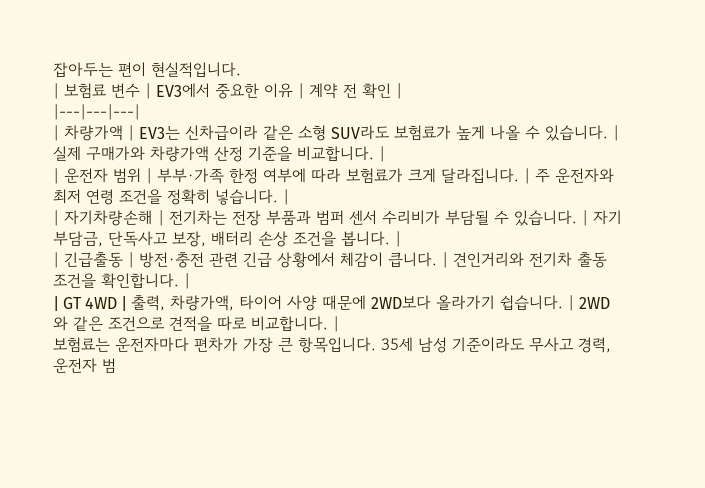잡아두는 편이 현실적입니다.
| 보험료 변수 | EV3에서 중요한 이유 | 계약 전 확인 |
|---|---|---|
| 차량가액 | EV3는 신차급이라 같은 소형 SUV라도 보험료가 높게 나올 수 있습니다. | 실제 구매가와 차량가액 산정 기준을 비교합니다. |
| 운전자 범위 | 부부·가족 한정 여부에 따라 보험료가 크게 달라집니다. | 주 운전자와 최저 연령 조건을 정확히 넣습니다. |
| 자기차량손해 | 전기차는 전장 부품과 범퍼 센서 수리비가 부담될 수 있습니다. | 자기부담금, 단독사고 보장, 배터리 손상 조건을 봅니다. |
| 긴급출동 | 방전·충전 관련 긴급 상황에서 체감이 큽니다. | 견인거리와 전기차 출동 조건을 확인합니다. |
| GT 4WD | 출력, 차량가액, 타이어 사양 때문에 2WD보다 올라가기 쉽습니다. | 2WD와 같은 조건으로 견적을 따로 비교합니다. |
보험료는 운전자마다 편차가 가장 큰 항목입니다. 35세 남성 기준이라도 무사고 경력, 운전자 범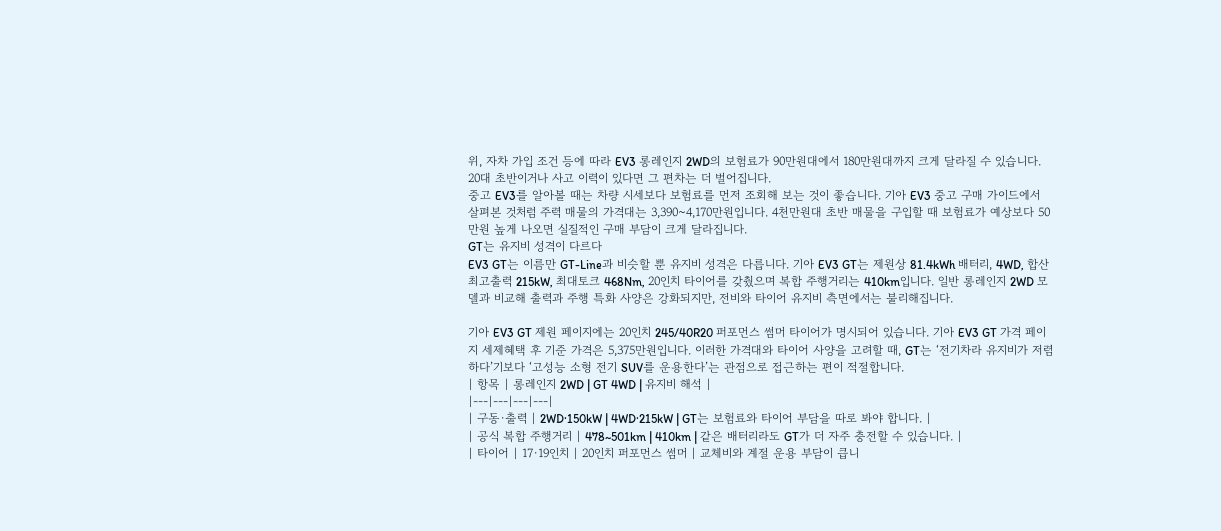위, 자차 가입 조건 등에 따라 EV3 롱레인지 2WD의 보험료가 90만원대에서 180만원대까지 크게 달라질 수 있습니다. 20대 초반이거나 사고 이력이 있다면 그 편차는 더 벌어집니다.
중고 EV3를 알아볼 때는 차량 시세보다 보험료를 먼저 조회해 보는 것이 좋습니다. 기아 EV3 중고 구매 가이드에서 살펴본 것처럼 주력 매물의 가격대는 3,390~4,170만원입니다. 4천만원대 초반 매물을 구입할 때 보험료가 예상보다 50만원 높게 나오면 실질적인 구매 부담이 크게 달라집니다.
GT는 유지비 성격이 다르다
EV3 GT는 이름만 GT-Line과 비슷할 뿐 유지비 성격은 다릅니다. 기아 EV3 GT는 제원상 81.4kWh 배터리, 4WD, 합산 최고출력 215kW, 최대토크 468Nm, 20인치 타이어를 갖췄으며 복합 주행거리는 410km입니다. 일반 롱레인지 2WD 모델과 비교해 출력과 주행 특화 사양은 강화되지만, 전비와 타이어 유지비 측면에서는 불리해집니다.

기아 EV3 GT 제원 페이지에는 20인치 245/40R20 퍼포먼스 썸머 타이어가 명시되어 있습니다. 기아 EV3 GT 가격 페이지 세제혜택 후 기준 가격은 5,375만원입니다. 이러한 가격대와 타이어 사양을 고려할 때, GT는 ‘전기차라 유지비가 저렴하다’기보다 ‘고성능 소형 전기 SUV를 운용한다’는 관점으로 접근하는 편이 적절합니다.
| 항목 | 롱레인지 2WD | GT 4WD | 유지비 해석 |
|---|---|---|---|
| 구동·출력 | 2WD·150kW | 4WD·215kW | GT는 보험료와 타이어 부담을 따로 봐야 합니다. |
| 공식 복합 주행거리 | 478~501km | 410km | 같은 배터리라도 GT가 더 자주 충전할 수 있습니다. |
| 타이어 | 17·19인치 | 20인치 퍼포먼스 썸머 | 교체비와 계절 운용 부담이 큽니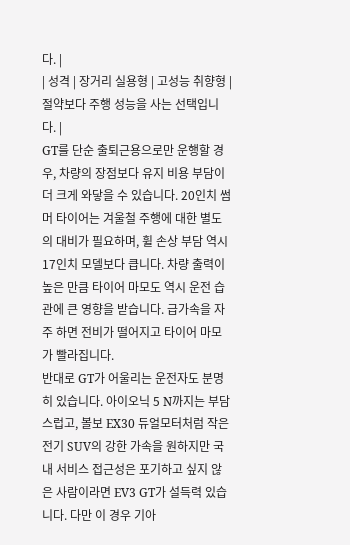다. |
| 성격 | 장거리 실용형 | 고성능 취향형 | 절약보다 주행 성능을 사는 선택입니다. |
GT를 단순 출퇴근용으로만 운행할 경우, 차량의 장점보다 유지 비용 부담이 더 크게 와닿을 수 있습니다. 20인치 썸머 타이어는 겨울철 주행에 대한 별도의 대비가 필요하며, 휠 손상 부담 역시 17인치 모델보다 큽니다. 차량 출력이 높은 만큼 타이어 마모도 역시 운전 습관에 큰 영향을 받습니다. 급가속을 자주 하면 전비가 떨어지고 타이어 마모가 빨라집니다.
반대로 GT가 어울리는 운전자도 분명히 있습니다. 아이오닉 5 N까지는 부담스럽고, 볼보 EX30 듀얼모터처럼 작은 전기 SUV의 강한 가속을 원하지만 국내 서비스 접근성은 포기하고 싶지 않은 사람이라면 EV3 GT가 설득력 있습니다. 다만 이 경우 기아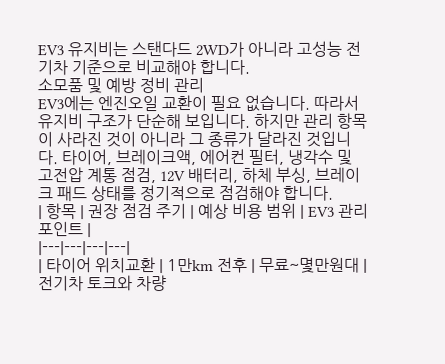EV3 유지비는 스탠다드 2WD가 아니라 고성능 전기차 기준으로 비교해야 합니다.
소모품 및 예방 정비 관리
EV3에는 엔진오일 교환이 필요 없습니다. 따라서 유지비 구조가 단순해 보입니다. 하지만 관리 항목이 사라진 것이 아니라 그 종류가 달라진 것입니다. 타이어, 브레이크액, 에어컨 필터, 냉각수 및 고전압 계통 점검, 12V 배터리, 하체 부싱, 브레이크 패드 상태를 정기적으로 점검해야 합니다.
| 항목 | 권장 점검 주기 | 예상 비용 범위 | EV3 관리 포인트 |
|---|---|---|---|
| 타이어 위치교환 | 1만km 전후 | 무료~몇만원대 | 전기차 토크와 차량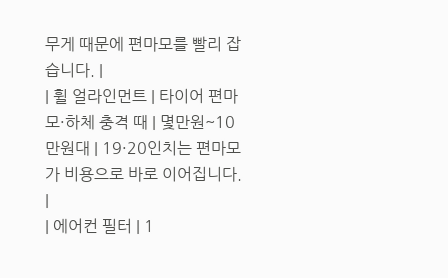무게 때문에 편마모를 빨리 잡습니다. |
| 휠 얼라인먼트 | 타이어 편마모·하체 충격 때 | 몇만원~10만원대 | 19·20인치는 편마모가 비용으로 바로 이어집니다. |
| 에어컨 필터 | 1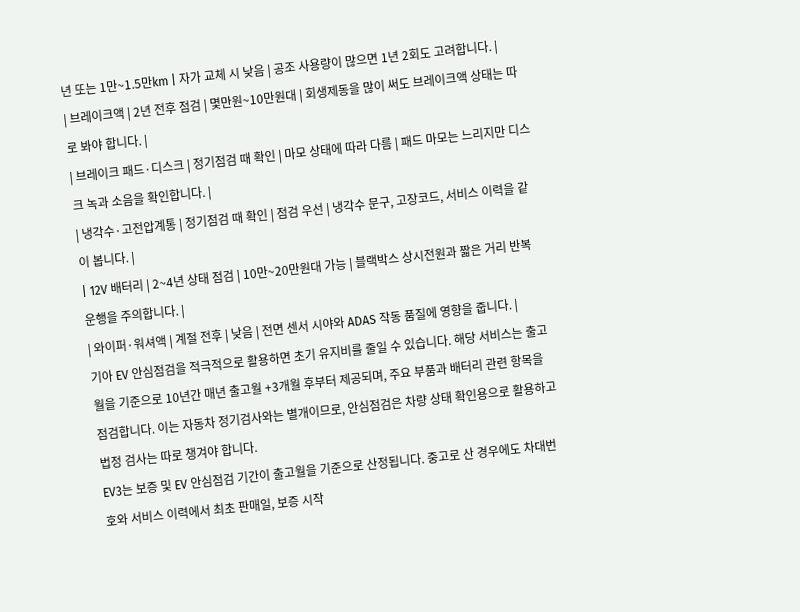년 또는 1만~1.5만km | 자가 교체 시 낮음 | 공조 사용량이 많으면 1년 2회도 고려합니다. |
| 브레이크액 | 2년 전후 점검 | 몇만원~10만원대 | 회생제동을 많이 써도 브레이크액 상태는 따로 봐야 합니다. |
| 브레이크 패드·디스크 | 정기점검 때 확인 | 마모 상태에 따라 다름 | 패드 마모는 느리지만 디스크 녹과 소음을 확인합니다. |
| 냉각수·고전압계통 | 정기점검 때 확인 | 점검 우선 | 냉각수 문구, 고장코드, 서비스 이력을 같이 봅니다. |
| 12V 배터리 | 2~4년 상태 점검 | 10만~20만원대 가능 | 블랙박스 상시전원과 짧은 거리 반복 운행을 주의합니다. |
| 와이퍼·워셔액 | 계절 전후 | 낮음 | 전면 센서 시야와 ADAS 작동 품질에 영향을 줍니다. |
기아 EV 안심점검을 적극적으로 활용하면 초기 유지비를 줄일 수 있습니다. 해당 서비스는 출고월을 기준으로 10년간 매년 출고월 +3개월 후부터 제공되며, 주요 부품과 배터리 관련 항목을 점검합니다. 이는 자동차 정기검사와는 별개이므로, 안심점검은 차량 상태 확인용으로 활용하고 법정 검사는 따로 챙겨야 합니다.
EV3는 보증 및 EV 안심점검 기간이 출고월을 기준으로 산정됩니다. 중고로 산 경우에도 차대번호와 서비스 이력에서 최초 판매일, 보증 시작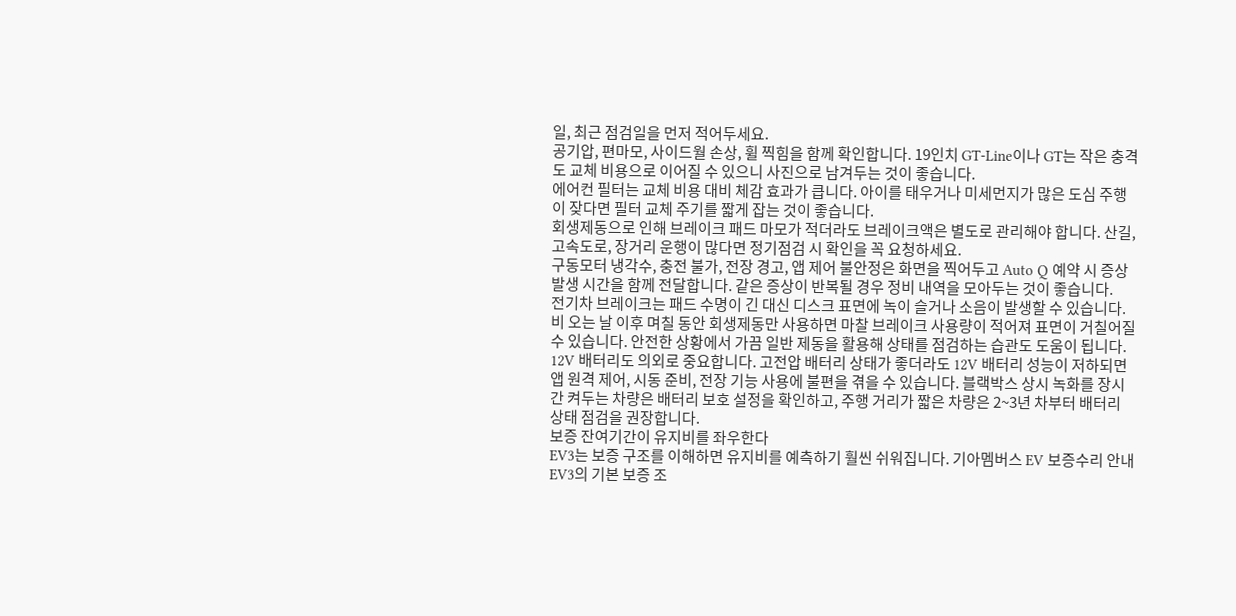일, 최근 점검일을 먼저 적어두세요.
공기압, 편마모, 사이드월 손상, 휠 찍힘을 함께 확인합니다. 19인치 GT-Line이나 GT는 작은 충격도 교체 비용으로 이어질 수 있으니 사진으로 남겨두는 것이 좋습니다.
에어컨 필터는 교체 비용 대비 체감 효과가 큽니다. 아이를 태우거나 미세먼지가 많은 도심 주행이 잦다면 필터 교체 주기를 짧게 잡는 것이 좋습니다.
회생제동으로 인해 브레이크 패드 마모가 적더라도 브레이크액은 별도로 관리해야 합니다. 산길, 고속도로, 장거리 운행이 많다면 정기점검 시 확인을 꼭 요청하세요.
구동모터 냉각수, 충전 불가, 전장 경고, 앱 제어 불안정은 화면을 찍어두고 Auto Q 예약 시 증상 발생 시간을 함께 전달합니다. 같은 증상이 반복될 경우 정비 내역을 모아두는 것이 좋습니다.
전기차 브레이크는 패드 수명이 긴 대신 디스크 표면에 녹이 슬거나 소음이 발생할 수 있습니다. 비 오는 날 이후 며칠 동안 회생제동만 사용하면 마찰 브레이크 사용량이 적어져 표면이 거칠어질 수 있습니다. 안전한 상황에서 가끔 일반 제동을 활용해 상태를 점검하는 습관도 도움이 됩니다.
12V 배터리도 의외로 중요합니다. 고전압 배터리 상태가 좋더라도 12V 배터리 성능이 저하되면 앱 원격 제어, 시동 준비, 전장 기능 사용에 불편을 겪을 수 있습니다. 블랙박스 상시 녹화를 장시간 켜두는 차량은 배터리 보호 설정을 확인하고, 주행 거리가 짧은 차량은 2~3년 차부터 배터리 상태 점검을 권장합니다.
보증 잔여기간이 유지비를 좌우한다
EV3는 보증 구조를 이해하면 유지비를 예측하기 훨씬 쉬워집니다. 기아멤버스 EV 보증수리 안내 EV3의 기본 보증 조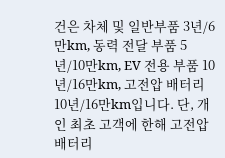건은 차체 및 일반부품 3년/6만km, 동력 전달 부품 5년/10만km, EV 전용 부품 10년/16만km, 고전압 배터리 10년/16만km입니다. 단, 개인 최초 고객에 한해 고전압 배터리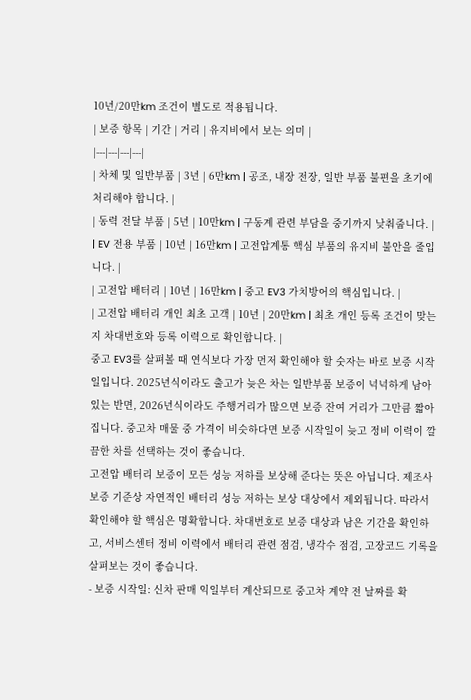10년/20만km 조건이 별도로 적용됩니다.
| 보증 항목 | 기간 | 거리 | 유지비에서 보는 의미 |
|---|---|---|---|
| 차체 및 일반부품 | 3년 | 6만km | 공조, 내장 전장, 일반 부품 불편을 초기에 처리해야 합니다. |
| 동력 전달 부품 | 5년 | 10만km | 구동계 관련 부담을 중기까지 낮춰줍니다. |
| EV 전용 부품 | 10년 | 16만km | 고전압계통 핵심 부품의 유지비 불안을 줄입니다. |
| 고전압 배터리 | 10년 | 16만km | 중고 EV3 가치방어의 핵심입니다. |
| 고전압 배터리 개인 최초 고객 | 10년 | 20만km | 최초 개인 등록 조건이 맞는지 차대번호와 등록 이력으로 확인합니다. |
중고 EV3를 살펴볼 때 연식보다 가장 먼저 확인해야 할 숫자는 바로 보증 시작일입니다. 2025년식이라도 출고가 늦은 차는 일반부품 보증이 넉넉하게 남아 있는 반면, 2026년식이라도 주행거리가 많으면 보증 잔여 거리가 그만큼 짧아집니다. 중고차 매물 중 가격이 비슷하다면 보증 시작일이 늦고 정비 이력이 깔끔한 차를 선택하는 것이 좋습니다.
고전압 배터리 보증이 모든 성능 저하를 보상해 준다는 뜻은 아닙니다. 제조사 보증 기준상 자연적인 배터리 성능 저하는 보상 대상에서 제외됩니다. 따라서 확인해야 할 핵심은 명확합니다. 차대번호로 보증 대상과 남은 기간을 확인하고, 서비스센터 정비 이력에서 배터리 관련 점검, 냉각수 점검, 고장코드 기록을 살펴보는 것이 좋습니다.
- 보증 시작일: 신차 판매 익일부터 계산되므로 중고차 계약 전 날짜를 확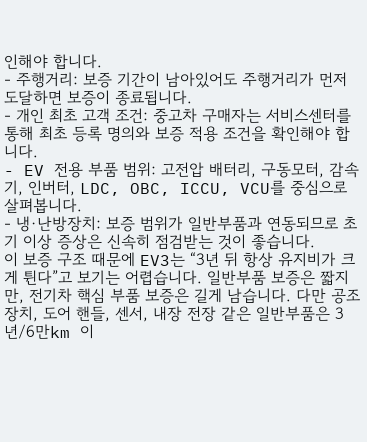인해야 합니다.
- 주행거리: 보증 기간이 남아있어도 주행거리가 먼저 도달하면 보증이 종료됩니다.
- 개인 최초 고객 조건: 중고차 구매자는 서비스센터를 통해 최초 등록 명의와 보증 적용 조건을 확인해야 합니다.
- EV 전용 부품 범위: 고전압 배터리, 구동모터, 감속기, 인버터, LDC, OBC, ICCU, VCU를 중심으로 살펴봅니다.
- 냉·난방장치: 보증 범위가 일반부품과 연동되므로 초기 이상 증상은 신속히 점검받는 것이 좋습니다.
이 보증 구조 때문에 EV3는 “3년 뒤 항상 유지비가 크게 튄다”고 보기는 어렵습니다. 일반부품 보증은 짧지만, 전기차 핵심 부품 보증은 길게 남습니다. 다만 공조 장치, 도어 핸들, 센서, 내장 전장 같은 일반부품은 3년/6만km 이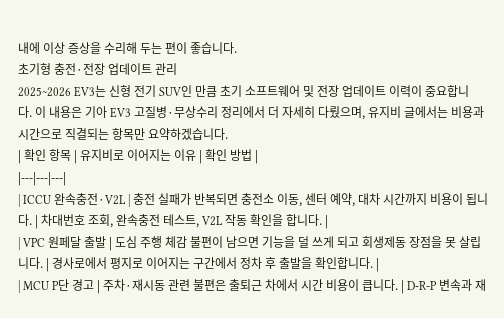내에 이상 증상을 수리해 두는 편이 좋습니다.
초기형 충전·전장 업데이트 관리
2025~2026 EV3는 신형 전기 SUV인 만큼 초기 소프트웨어 및 전장 업데이트 이력이 중요합니다. 이 내용은 기아 EV3 고질병·무상수리 정리에서 더 자세히 다뤘으며, 유지비 글에서는 비용과 시간으로 직결되는 항목만 요약하겠습니다.
| 확인 항목 | 유지비로 이어지는 이유 | 확인 방법 |
|---|---|---|
| ICCU 완속충전·V2L | 충전 실패가 반복되면 충전소 이동, 센터 예약, 대차 시간까지 비용이 됩니다. | 차대번호 조회, 완속충전 테스트, V2L 작동 확인을 합니다. |
| VPC 원페달 출발 | 도심 주행 체감 불편이 남으면 기능을 덜 쓰게 되고 회생제동 장점을 못 살립니다. | 경사로에서 평지로 이어지는 구간에서 정차 후 출발을 확인합니다. |
| MCU P단 경고 | 주차·재시동 관련 불편은 출퇴근 차에서 시간 비용이 큽니다. | D-R-P 변속과 재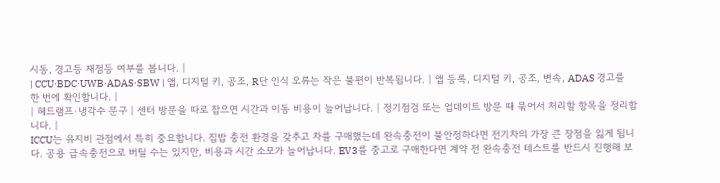시동, 경고등 재점등 여부를 봅니다. |
| CCU·BDC·UWB·ADAS·SBW | 앱, 디지털 키, 공조, R단 인식 오류는 작은 불편이 반복됩니다. | 앱 등록, 디지털 키, 공조, 변속, ADAS 경고를 한 번에 확인합니다. |
| 헤드램프·냉각수 문구 | 센터 방문을 따로 잡으면 시간과 이동 비용이 늘어납니다. | 정기점검 또는 업데이트 방문 때 묶어서 처리할 항목을 정리합니다. |
ICCU는 유지비 관점에서 특히 중요합니다. 집밥 충전 환경을 갖추고 차를 구매했는데 완속충전이 불안정하다면 전기차의 가장 큰 장점을 잃게 됩니다. 공용 급속충전으로 버틸 수는 있지만, 비용과 시간 소모가 늘어납니다. EV3를 중고로 구매한다면 계약 전 완속충전 테스트를 반드시 진행해 보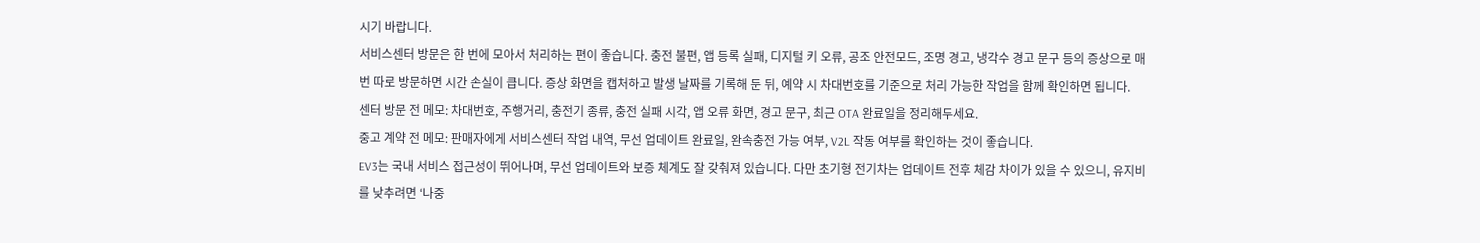시기 바랍니다.
서비스센터 방문은 한 번에 모아서 처리하는 편이 좋습니다. 충전 불편, 앱 등록 실패, 디지털 키 오류, 공조 안전모드, 조명 경고, 냉각수 경고 문구 등의 증상으로 매번 따로 방문하면 시간 손실이 큽니다. 증상 화면을 캡처하고 발생 날짜를 기록해 둔 뒤, 예약 시 차대번호를 기준으로 처리 가능한 작업을 함께 확인하면 됩니다.
센터 방문 전 메모: 차대번호, 주행거리, 충전기 종류, 충전 실패 시각, 앱 오류 화면, 경고 문구, 최근 OTA 완료일을 정리해두세요.
중고 계약 전 메모: 판매자에게 서비스센터 작업 내역, 무선 업데이트 완료일, 완속충전 가능 여부, V2L 작동 여부를 확인하는 것이 좋습니다.
EV3는 국내 서비스 접근성이 뛰어나며, 무선 업데이트와 보증 체계도 잘 갖춰져 있습니다. 다만 초기형 전기차는 업데이트 전후 체감 차이가 있을 수 있으니, 유지비를 낮추려면 ‘나중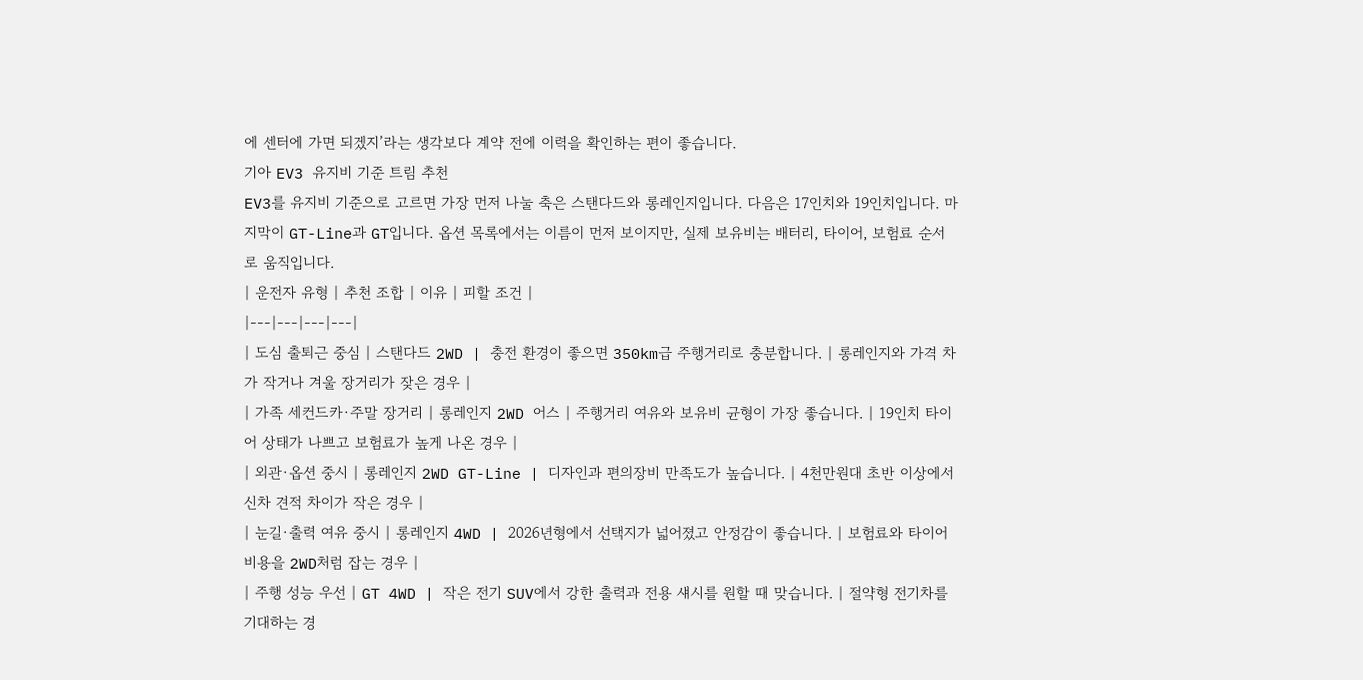에 센터에 가면 되겠지’라는 생각보다 계약 전에 이력을 확인하는 편이 좋습니다.
기아 EV3 유지비 기준 트림 추천
EV3를 유지비 기준으로 고르면 가장 먼저 나눌 축은 스탠다드와 롱레인지입니다. 다음은 17인치와 19인치입니다. 마지막이 GT-Line과 GT입니다. 옵션 목록에서는 이름이 먼저 보이지만, 실제 보유비는 배터리, 타이어, 보험료 순서로 움직입니다.
| 운전자 유형 | 추천 조합 | 이유 | 피할 조건 |
|---|---|---|---|
| 도심 출퇴근 중심 | 스탠다드 2WD | 충전 환경이 좋으면 350km급 주행거리로 충분합니다. | 롱레인지와 가격 차가 작거나 겨울 장거리가 잦은 경우 |
| 가족 세컨드카·주말 장거리 | 롱레인지 2WD 어스 | 주행거리 여유와 보유비 균형이 가장 좋습니다. | 19인치 타이어 상태가 나쁘고 보험료가 높게 나온 경우 |
| 외관·옵션 중시 | 롱레인지 2WD GT-Line | 디자인과 편의장비 만족도가 높습니다. | 4천만원대 초반 이상에서 신차 견적 차이가 작은 경우 |
| 눈길·출력 여유 중시 | 롱레인지 4WD | 2026년형에서 선택지가 넓어졌고 안정감이 좋습니다. | 보험료와 타이어 비용을 2WD처럼 잡는 경우 |
| 주행 성능 우선 | GT 4WD | 작은 전기 SUV에서 강한 출력과 전용 섀시를 원할 때 맞습니다. | 절약형 전기차를 기대하는 경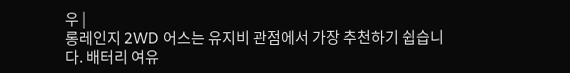우 |
롱레인지 2WD 어스는 유지비 관점에서 가장 추천하기 쉽습니다. 배터리 여유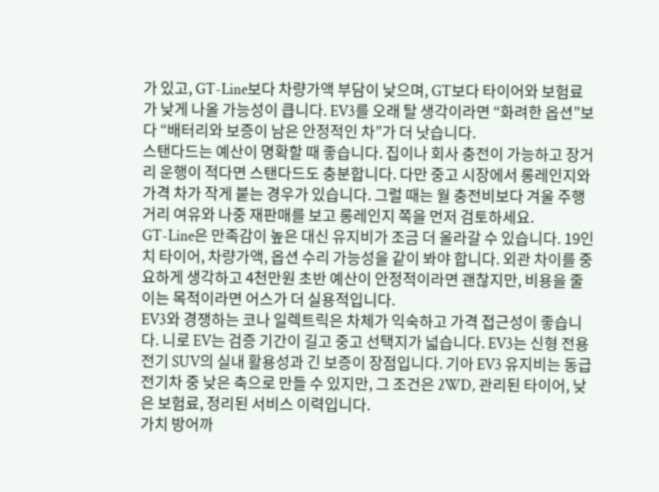가 있고, GT-Line보다 차량가액 부담이 낮으며, GT보다 타이어와 보험료가 낮게 나올 가능성이 큽니다. EV3를 오래 탈 생각이라면 “화려한 옵션”보다 “배터리와 보증이 남은 안정적인 차”가 더 낫습니다.
스탠다드는 예산이 명확할 때 좋습니다. 집이나 회사 충전이 가능하고 장거리 운행이 적다면 스탠다드도 충분합니다. 다만 중고 시장에서 롱레인지와 가격 차가 작게 붙는 경우가 있습니다. 그럴 때는 월 충전비보다 겨울 주행거리 여유와 나중 재판매를 보고 롱레인지 쪽을 먼저 검토하세요.
GT-Line은 만족감이 높은 대신 유지비가 조금 더 올라갈 수 있습니다. 19인치 타이어, 차량가액, 옵션 수리 가능성을 같이 봐야 합니다. 외관 차이를 중요하게 생각하고 4천만원 초반 예산이 안정적이라면 괜찮지만, 비용을 줄이는 목적이라면 어스가 더 실용적입니다.
EV3와 경쟁하는 코나 일렉트릭은 차체가 익숙하고 가격 접근성이 좋습니다. 니로 EV는 검증 기간이 길고 중고 선택지가 넓습니다. EV3는 신형 전용 전기 SUV의 실내 활용성과 긴 보증이 장점입니다. 기아 EV3 유지비는 동급 전기차 중 낮은 축으로 만들 수 있지만, 그 조건은 2WD, 관리된 타이어, 낮은 보험료, 정리된 서비스 이력입니다.
가치 방어까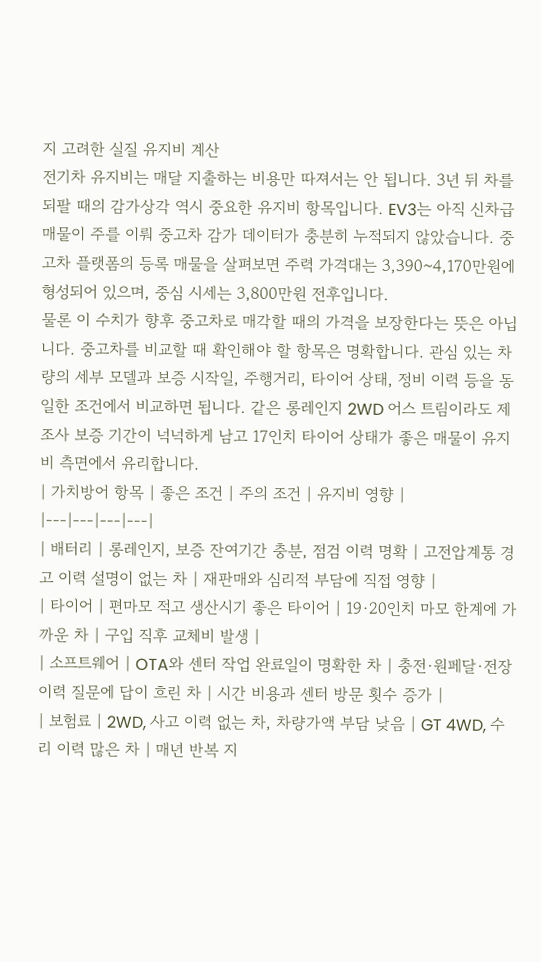지 고려한 실질 유지비 계산
전기차 유지비는 매달 지출하는 비용만 따져서는 안 됩니다. 3년 뒤 차를 되팔 때의 감가상각 역시 중요한 유지비 항목입니다. EV3는 아직 신차급 매물이 주를 이뤄 중고차 감가 데이터가 충분히 누적되지 않았습니다. 중고차 플랫폼의 등록 매물을 살펴보면 주력 가격대는 3,390~4,170만원에 형성되어 있으며, 중심 시세는 3,800만원 전후입니다.
물론 이 수치가 향후 중고차로 매각할 때의 가격을 보장한다는 뜻은 아닙니다. 중고차를 비교할 때 확인해야 할 항목은 명확합니다. 관심 있는 차량의 세부 모델과 보증 시작일, 주행거리, 타이어 상태, 정비 이력 등을 동일한 조건에서 비교하면 됩니다. 같은 롱레인지 2WD 어스 트림이라도 제조사 보증 기간이 넉넉하게 남고 17인치 타이어 상태가 좋은 매물이 유지비 측면에서 유리합니다.
| 가치방어 항목 | 좋은 조건 | 주의 조건 | 유지비 영향 |
|---|---|---|---|
| 배터리 | 롱레인지, 보증 잔여기간 충분, 점검 이력 명확 | 고전압계통 경고 이력 설명이 없는 차 | 재판매와 심리적 부담에 직접 영향 |
| 타이어 | 편마모 적고 생산시기 좋은 타이어 | 19·20인치 마모 한계에 가까운 차 | 구입 직후 교체비 발생 |
| 소프트웨어 | OTA와 센터 작업 완료일이 명확한 차 | 충전·원페달·전장 이력 질문에 답이 흐린 차 | 시간 비용과 센터 방문 횟수 증가 |
| 보험료 | 2WD, 사고 이력 없는 차, 차량가액 부담 낮음 | GT 4WD, 수리 이력 많은 차 | 매년 반복 지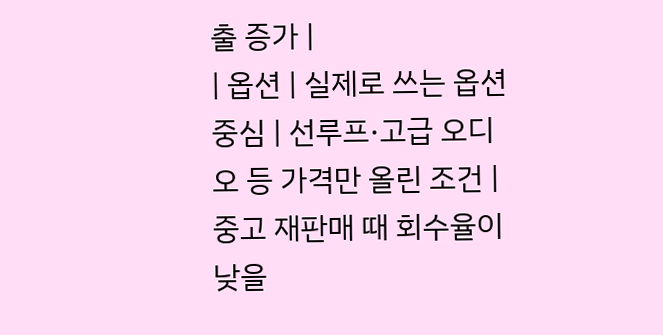출 증가 |
| 옵션 | 실제로 쓰는 옵션 중심 | 선루프·고급 오디오 등 가격만 올린 조건 | 중고 재판매 때 회수율이 낮을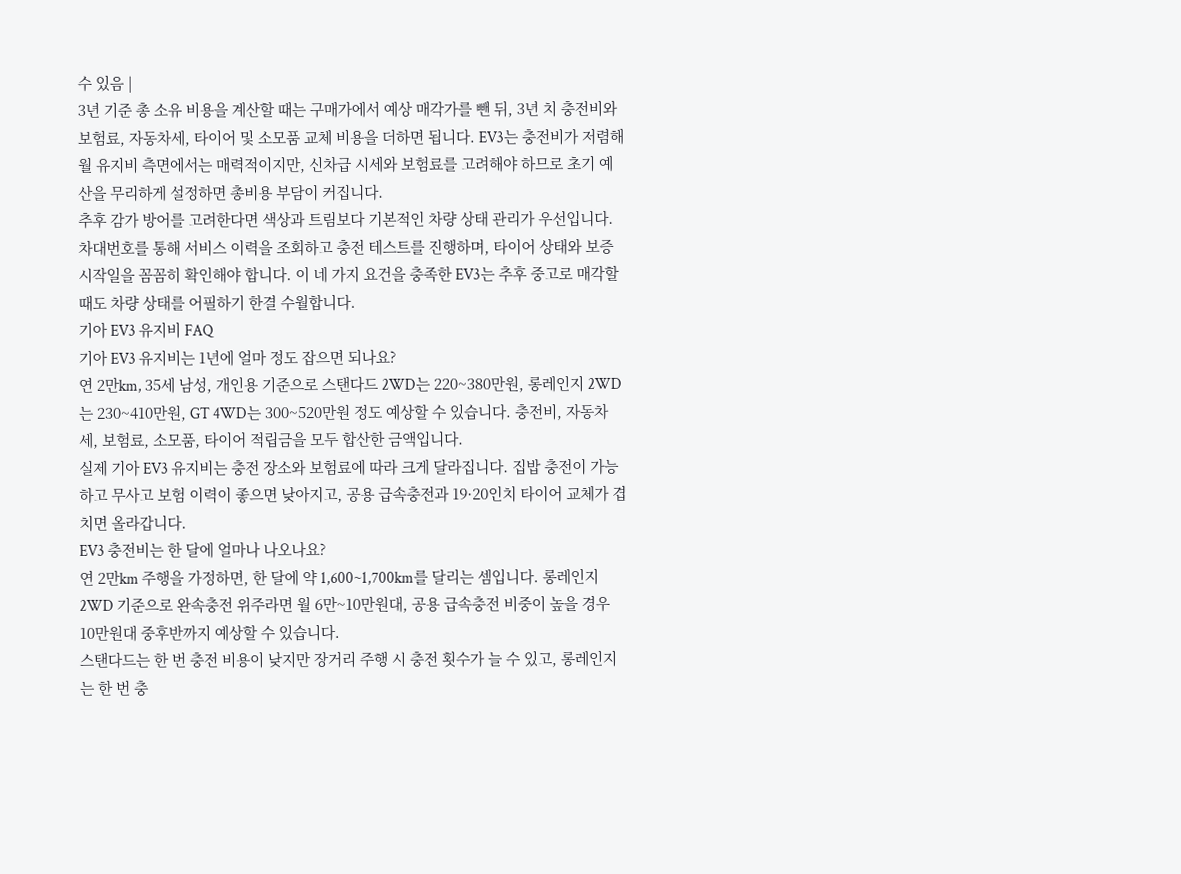수 있음 |
3년 기준 총 소유 비용을 계산할 때는 구매가에서 예상 매각가를 뺀 뒤, 3년 치 충전비와 보험료, 자동차세, 타이어 및 소모품 교체 비용을 더하면 됩니다. EV3는 충전비가 저렴해 월 유지비 측면에서는 매력적이지만, 신차급 시세와 보험료를 고려해야 하므로 초기 예산을 무리하게 설정하면 총비용 부담이 커집니다.
추후 감가 방어를 고려한다면 색상과 트림보다 기본적인 차량 상태 관리가 우선입니다. 차대번호를 통해 서비스 이력을 조회하고 충전 테스트를 진행하며, 타이어 상태와 보증 시작일을 꼼꼼히 확인해야 합니다. 이 네 가지 요건을 충족한 EV3는 추후 중고로 매각할 때도 차량 상태를 어필하기 한결 수월합니다.
기아 EV3 유지비 FAQ
기아 EV3 유지비는 1년에 얼마 정도 잡으면 되나요?
연 2만km, 35세 남성, 개인용 기준으로 스탠다드 2WD는 220~380만원, 롱레인지 2WD는 230~410만원, GT 4WD는 300~520만원 정도 예상할 수 있습니다. 충전비, 자동차세, 보험료, 소모품, 타이어 적립금을 모두 합산한 금액입니다.
실제 기아 EV3 유지비는 충전 장소와 보험료에 따라 크게 달라집니다. 집밥 충전이 가능하고 무사고 보험 이력이 좋으면 낮아지고, 공용 급속충전과 19·20인치 타이어 교체가 겹치면 올라갑니다.
EV3 충전비는 한 달에 얼마나 나오나요?
연 2만km 주행을 가정하면, 한 달에 약 1,600~1,700km를 달리는 셈입니다. 롱레인지 2WD 기준으로 완속충전 위주라면 월 6만~10만원대, 공용 급속충전 비중이 높을 경우 10만원대 중후반까지 예상할 수 있습니다.
스탠다드는 한 번 충전 비용이 낮지만 장거리 주행 시 충전 횟수가 늘 수 있고, 롱레인지는 한 번 충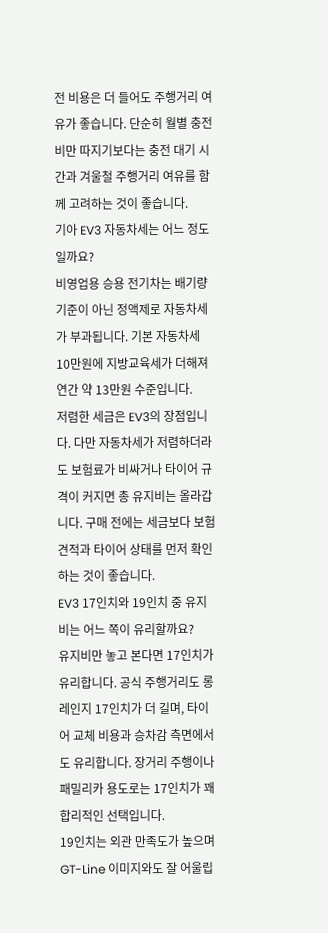전 비용은 더 들어도 주행거리 여유가 좋습니다. 단순히 월별 충전비만 따지기보다는 충전 대기 시간과 겨울철 주행거리 여유를 함께 고려하는 것이 좋습니다.
기아 EV3 자동차세는 어느 정도일까요?
비영업용 승용 전기차는 배기량 기준이 아닌 정액제로 자동차세가 부과됩니다. 기본 자동차세 10만원에 지방교육세가 더해져 연간 약 13만원 수준입니다.
저렴한 세금은 EV3의 장점입니다. 다만 자동차세가 저렴하더라도 보험료가 비싸거나 타이어 규격이 커지면 총 유지비는 올라갑니다. 구매 전에는 세금보다 보험 견적과 타이어 상태를 먼저 확인하는 것이 좋습니다.
EV3 17인치와 19인치 중 유지비는 어느 쪽이 유리할까요?
유지비만 놓고 본다면 17인치가 유리합니다. 공식 주행거리도 롱레인지 17인치가 더 길며, 타이어 교체 비용과 승차감 측면에서도 유리합니다. 장거리 주행이나 패밀리카 용도로는 17인치가 꽤 합리적인 선택입니다.
19인치는 외관 만족도가 높으며 GT-Line 이미지와도 잘 어울립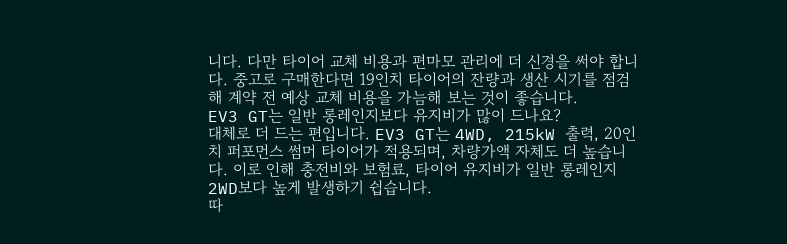니다. 다만 타이어 교체 비용과 편마모 관리에 더 신경을 써야 합니다. 중고로 구매한다면 19인치 타이어의 잔량과 생산 시기를 점검해 계약 전 예상 교체 비용을 가늠해 보는 것이 좋습니다.
EV3 GT는 일반 롱레인지보다 유지비가 많이 드나요?
대체로 더 드는 편입니다. EV3 GT는 4WD, 215kW 출력, 20인치 퍼포먼스 썸머 타이어가 적용되며, 차량가액 자체도 더 높습니다. 이로 인해 충전비와 보험료, 타이어 유지비가 일반 롱레인지 2WD보다 높게 발생하기 쉽습니다.
따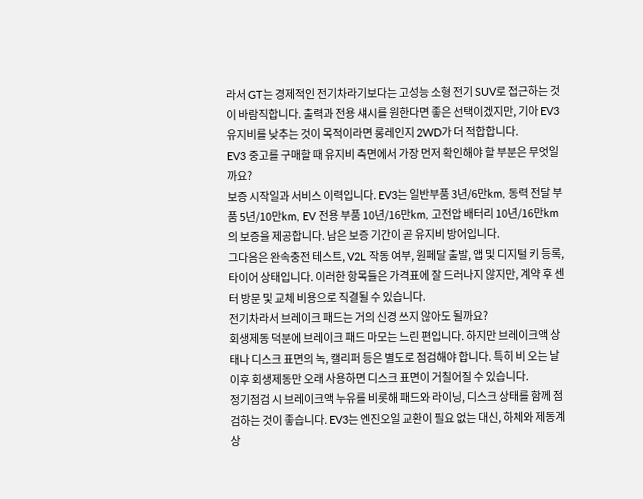라서 GT는 경제적인 전기차라기보다는 고성능 소형 전기 SUV로 접근하는 것이 바람직합니다. 출력과 전용 섀시를 원한다면 좋은 선택이겠지만, 기아 EV3 유지비를 낮추는 것이 목적이라면 롱레인지 2WD가 더 적합합니다.
EV3 중고를 구매할 때 유지비 측면에서 가장 먼저 확인해야 할 부분은 무엇일까요?
보증 시작일과 서비스 이력입니다. EV3는 일반부품 3년/6만km, 동력 전달 부품 5년/10만km, EV 전용 부품 10년/16만km, 고전압 배터리 10년/16만km의 보증을 제공합니다. 남은 보증 기간이 곧 유지비 방어입니다.
그다음은 완속충전 테스트, V2L 작동 여부, 원페달 출발, 앱 및 디지털 키 등록, 타이어 상태입니다. 이러한 항목들은 가격표에 잘 드러나지 않지만, 계약 후 센터 방문 및 교체 비용으로 직결될 수 있습니다.
전기차라서 브레이크 패드는 거의 신경 쓰지 않아도 될까요?
회생제동 덕분에 브레이크 패드 마모는 느린 편입니다. 하지만 브레이크액 상태나 디스크 표면의 녹, 캘리퍼 등은 별도로 점검해야 합니다. 특히 비 오는 날 이후 회생제동만 오래 사용하면 디스크 표면이 거칠어질 수 있습니다.
정기점검 시 브레이크액 누유를 비롯해 패드와 라이닝, 디스크 상태를 함께 점검하는 것이 좋습니다. EV3는 엔진오일 교환이 필요 없는 대신, 하체와 제동계 상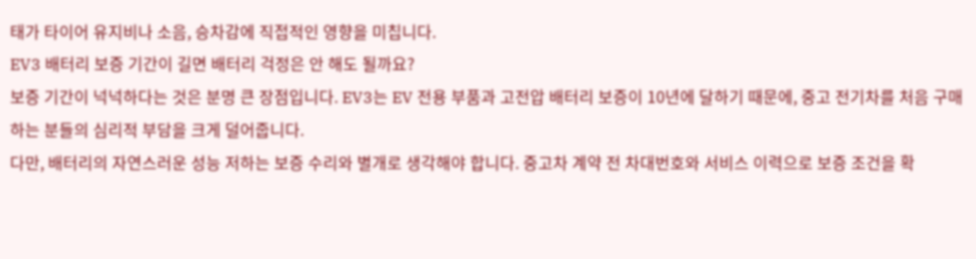태가 타이어 유지비나 소음, 승차감에 직접적인 영향을 미칩니다.
EV3 배터리 보증 기간이 길면 배터리 걱정은 안 해도 될까요?
보증 기간이 넉넉하다는 것은 분명 큰 장점입니다. EV3는 EV 전용 부품과 고전압 배터리 보증이 10년에 달하기 때문에, 중고 전기차를 처음 구매하는 분들의 심리적 부담을 크게 덜어줍니다.
다만, 배터리의 자연스러운 성능 저하는 보증 수리와 별개로 생각해야 합니다. 중고차 계약 전 차대번호와 서비스 이력으로 보증 조건을 확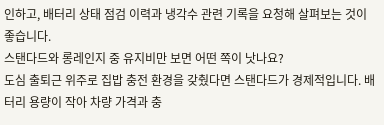인하고, 배터리 상태 점검 이력과 냉각수 관련 기록을 요청해 살펴보는 것이 좋습니다.
스탠다드와 롱레인지 중 유지비만 보면 어떤 쪽이 낫나요?
도심 출퇴근 위주로 집밥 충전 환경을 갖췄다면 스탠다드가 경제적입니다. 배터리 용량이 작아 차량 가격과 충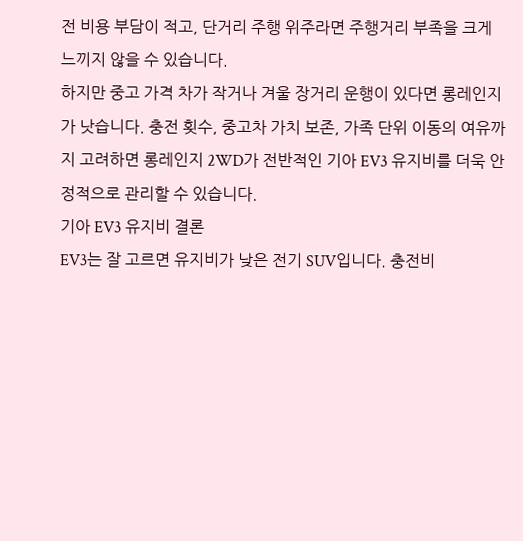전 비용 부담이 적고, 단거리 주행 위주라면 주행거리 부족을 크게 느끼지 않을 수 있습니다.
하지만 중고 가격 차가 작거나 겨울 장거리 운행이 있다면 롱레인지가 낫습니다. 충전 횟수, 중고차 가치 보존, 가족 단위 이동의 여유까지 고려하면 롱레인지 2WD가 전반적인 기아 EV3 유지비를 더욱 안정적으로 관리할 수 있습니다.
기아 EV3 유지비 결론
EV3는 잘 고르면 유지비가 낮은 전기 SUV입니다. 충전비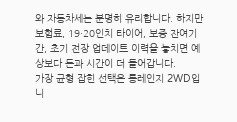와 자동차세는 분명히 유리합니다. 하지만 보험료, 19·20인치 타이어, 보증 잔여기간, 초기 전장 업데이트 이력을 놓치면 예상보다 돈과 시간이 더 들어갑니다.
가장 균형 잡힌 선택은 롱레인지 2WD입니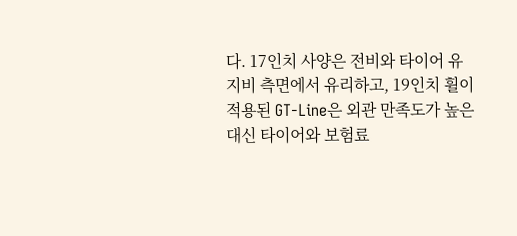다. 17인치 사양은 전비와 타이어 유지비 측면에서 유리하고, 19인치 휠이 적용된 GT-Line은 외관 만족도가 높은 대신 타이어와 보험료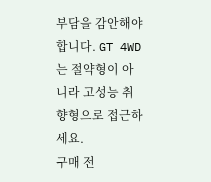부담을 감안해야 합니다. GT 4WD는 절약형이 아니라 고성능 취향형으로 접근하세요.
구매 전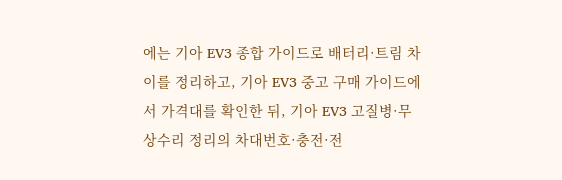에는 기아 EV3 종합 가이드로 배터리·트림 차이를 정리하고, 기아 EV3 중고 구매 가이드에서 가격대를 확인한 뒤, 기아 EV3 고질병·무상수리 정리의 차대번호·충전·전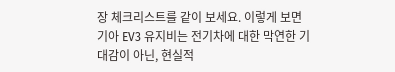장 체크리스트를 같이 보세요. 이렇게 보면 기아 EV3 유지비는 전기차에 대한 막연한 기대감이 아닌, 현실적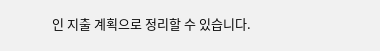인 지출 계획으로 정리할 수 있습니다.